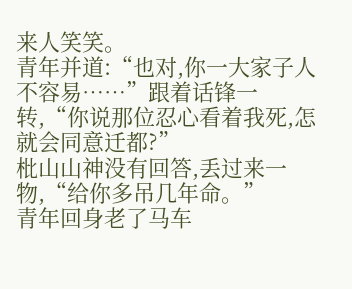来人笑笑。
青年并道:“也对,你一大家子人不容易……”跟着话锋一转,“你说那位忍心看着我死,怎就会同意迁都?”
枇山山神没有回答,丢过来一物,“给你多吊几年命。”
青年回身老了马车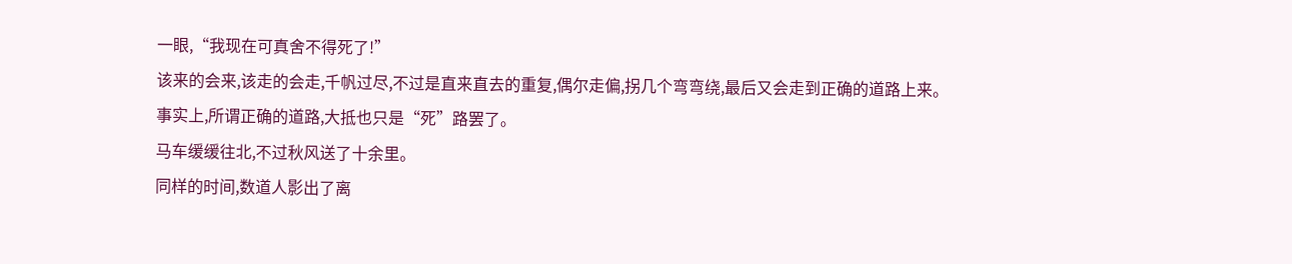一眼,“我现在可真舍不得死了!”
该来的会来,该走的会走,千帆过尽,不过是直来直去的重复,偶尔走偏,拐几个弯弯绕,最后又会走到正确的道路上来。
事实上,所谓正确的道路,大抵也只是“死”路罢了。
马车缓缓往北,不过秋风送了十余里。
同样的时间,数道人影出了离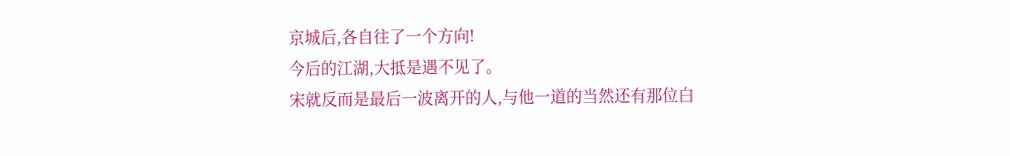京城后,各自往了一个方向!
今后的江湖,大抵是遇不见了。
宋就反而是最后一波离开的人,与他一道的当然还有那位白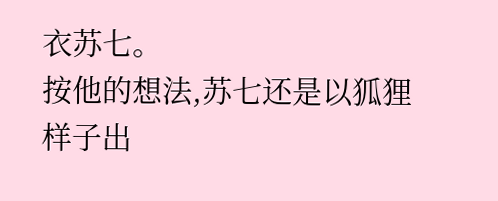衣苏七。
按他的想法,苏七还是以狐狸样子出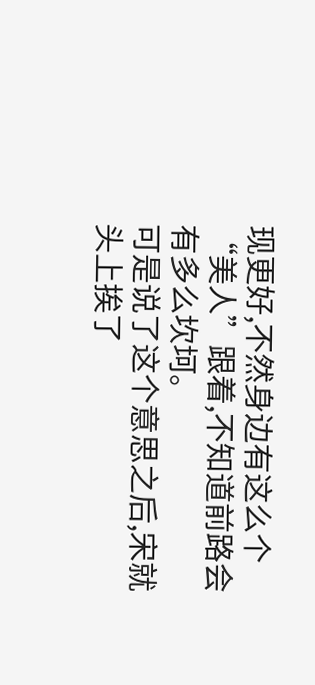现更好,不然身边有这么个“美人”跟着,不知道前路会有多么坎坷。
可是说了这个意思之后,宋就头上挨了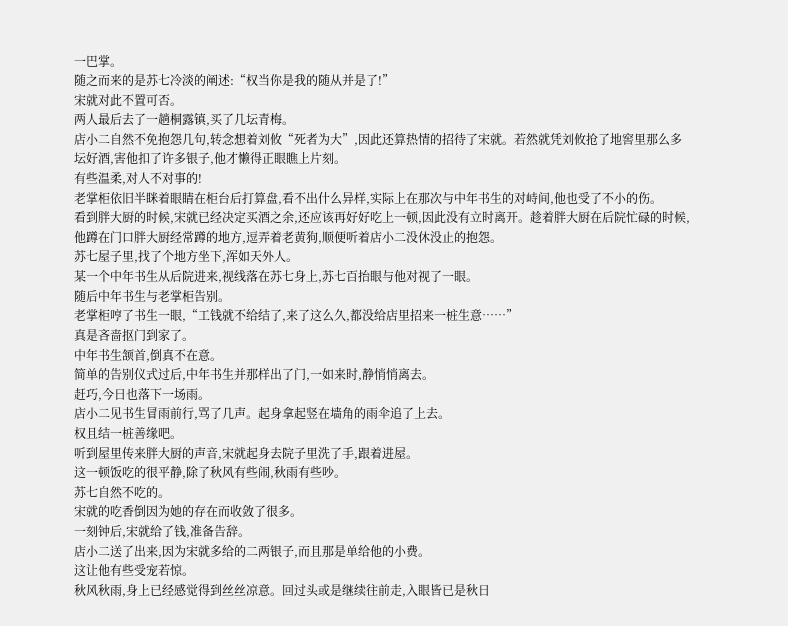一巴掌。
随之而来的是苏七冷淡的阐述:“权当你是我的随从并是了!”
宋就对此不置可否。
两人最后去了一趟桐露镇,买了几坛青梅。
店小二自然不免抱怨几句,转念想着刘攸“死者为大”,因此还算热情的招待了宋就。若然就凭刘攸抢了地窖里那么多坛好酒,害他扣了许多银子,他才懒得正眼瞧上片刻。
有些温柔,对人不对事的!
老掌柜依旧半眯着眼睛在柜台后打算盘,看不出什么异样,实际上在那次与中年书生的对峙间,他也受了不小的伤。
看到胖大厨的时候,宋就已经决定买酒之余,还应该再好好吃上一顿,因此没有立时离开。趁着胖大厨在后院忙碌的时候,他蹲在门口胖大厨经常蹲的地方,逗弄着老黄狗,顺便听着店小二没休没止的抱怨。
苏七屋子里,找了个地方坐下,浑如天外人。
某一个中年书生从后院进来,视线落在苏七身上,苏七百抬眼与他对视了一眼。
随后中年书生与老掌柜告别。
老掌柜哼了书生一眼,“工钱就不给结了,来了这么久,都没给店里招来一桩生意……”
真是吝啬抠门到家了。
中年书生颔首,倒真不在意。
简单的告别仪式过后,中年书生并那样出了门,一如来时,静悄悄离去。
赶巧,今日也落下一场雨。
店小二见书生冒雨前行,骂了几声。起身拿起竖在墙角的雨伞追了上去。
权且结一桩善缘吧。
听到屋里传来胖大厨的声音,宋就起身去院子里洗了手,跟着进屋。
这一顿饭吃的很平静,除了秋风有些闹,秋雨有些吵。
苏七自然不吃的。
宋就的吃香倒因为她的存在而收敛了很多。
一刻钟后,宋就给了钱,准备告辞。
店小二送了出来,因为宋就多给的二两银子,而且那是单给他的小费。
这让他有些受宠若惊。
秋风秋雨,身上已经感觉得到丝丝凉意。回过头或是继续往前走,入眼皆已是秋日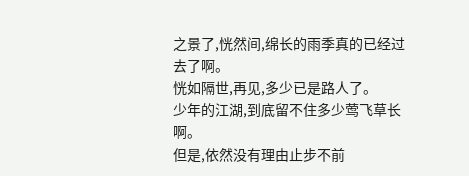之景了,恍然间,绵长的雨季真的已经过去了啊。
恍如隔世,再见,多少已是路人了。
少年的江湖,到底留不住多少莺飞草长啊。
但是,依然没有理由止步不前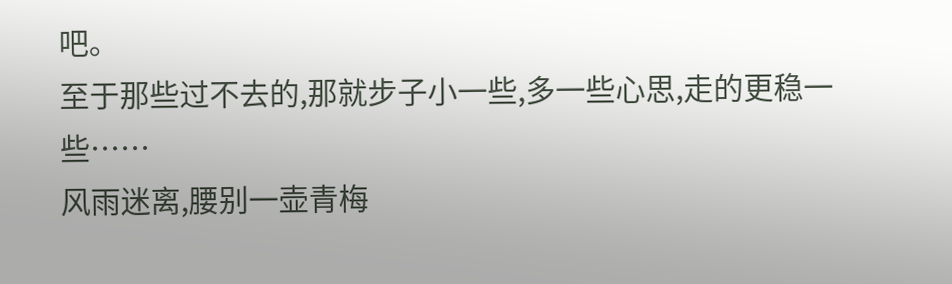吧。
至于那些过不去的,那就步子小一些,多一些心思,走的更稳一些……
风雨迷离,腰别一壶青梅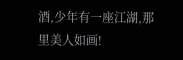酒,少年有一座江湖,那里美人如画!